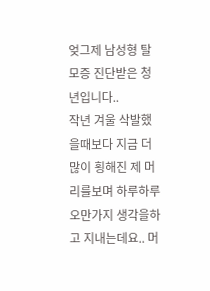엊그제 남성형 탈모증 진단받은 청년입니다..
작년 겨울 삭발했을때보다 지금 더 많이 횡해진 제 머리를보며 하루하루 오만가지 생각을하고 지내는데요.. 머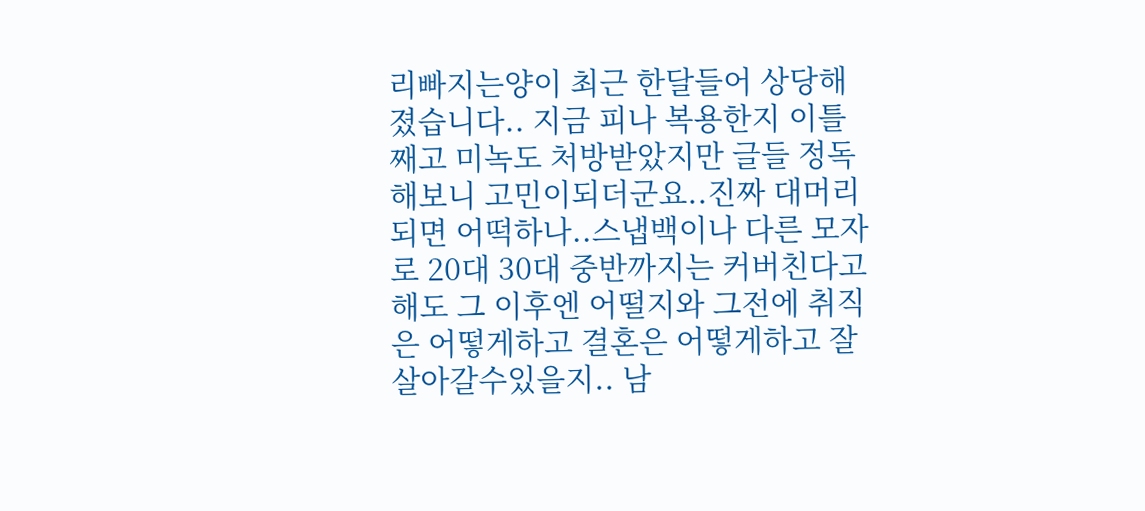리빠지는양이 최근 한달들어 상당해졌습니다.. 지금 피나 복용한지 이틀째고 미녹도 처방받았지만 글들 정독해보니 고민이되더군요..진짜 대머리되면 어떡하나..스냅백이나 다른 모자로 20대 30대 중반까지는 커버친다고해도 그 이후엔 어떨지와 그전에 취직은 어떻게하고 결혼은 어떻게하고 잘 살아갈수있을지.. 남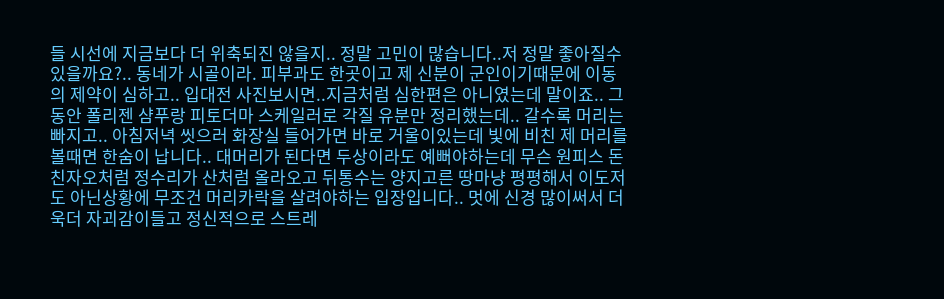들 시선에 지금보다 더 위축되진 않을지.. 정말 고민이 많습니다..저 정말 좋아질수 있을까요?.. 동네가 시골이라. 피부과도 한곳이고 제 신분이 군인이기때문에 이동의 제약이 심하고.. 입대전 사진보시면..지금처럼 심한편은 아니였는데 말이죠.. 그동안 폴리젠 샴푸랑 피토더마 스케일러로 각질 유분만 정리했는데.. 갈수록 머리는 빠지고.. 아침저녁 씻으러 화장실 들어가면 바로 거울이있는데 빛에 비친 제 머리를 볼때면 한숨이 납니다.. 대머리가 된다면 두상이라도 예뻐야하는데 무슨 원피스 돈친자오처럼 정수리가 산처럼 올라오고 뒤통수는 양지고른 땅마냥 평평해서 이도저도 아닌상황에 무조건 머리카락을 살려야하는 입장입니다.. 멋에 신경 많이써서 더욱더 자괴감이들고 정신적으로 스트레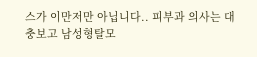스가 이만저만 아닙니다.. 피부과 의사는 대충보고 남성형탈모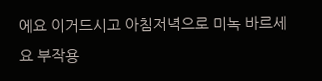에요 이거드시고 아침저녁으로 미녹 바르세요 부작용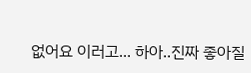없어요 이러고... 하아..진짜 좋아질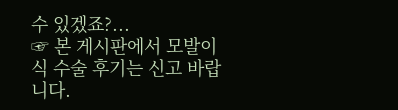수 있겠죠?...
☞ 본 게시판에서 모발이식 수술 후기는 신고 바랍니다.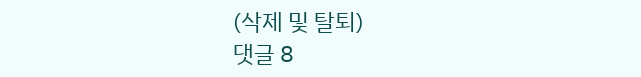(삭제 및 탈퇴)
댓글 8